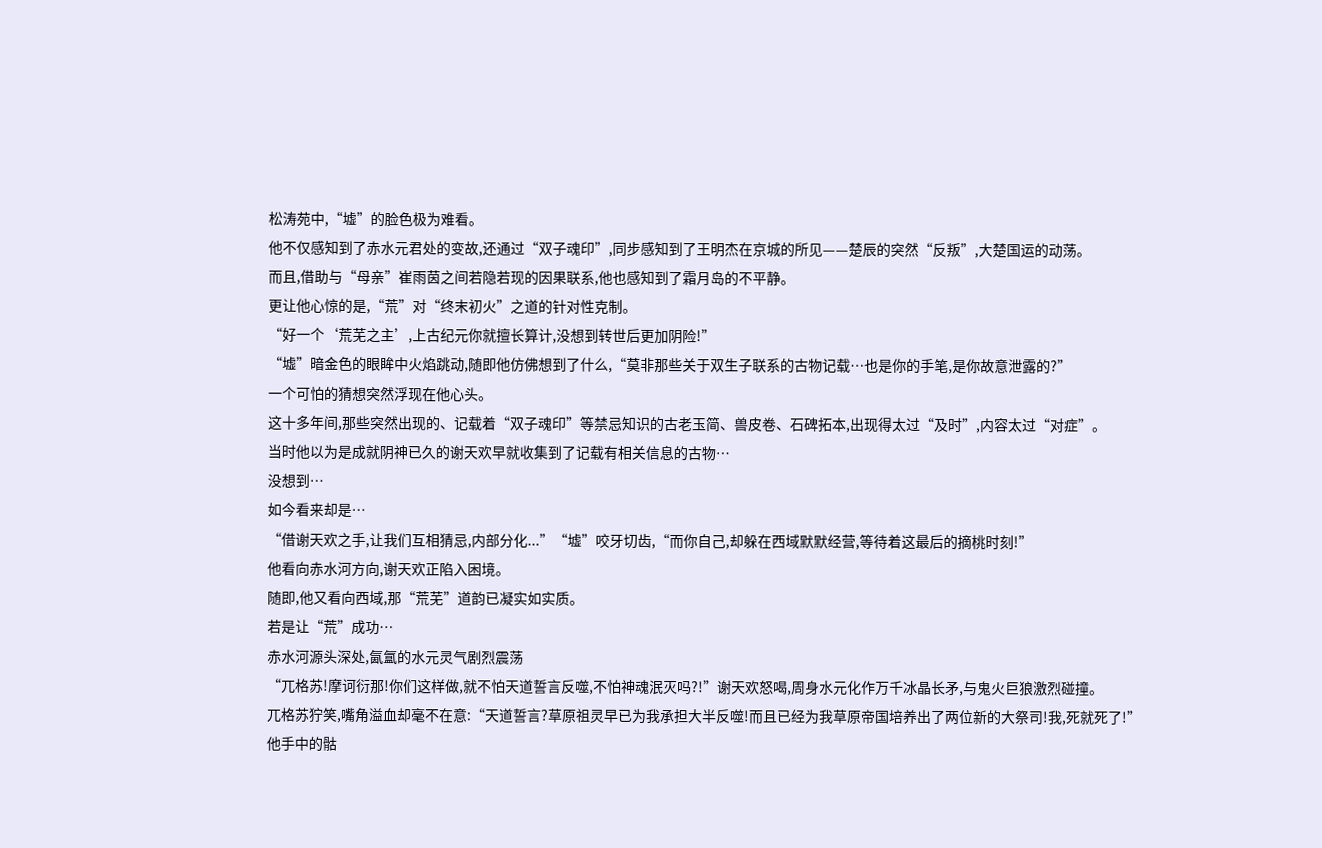松涛苑中,“墟”的脸色极为难看。
他不仅感知到了赤水元君处的变故,还通过“双子魂印”,同步感知到了王明杰在京城的所见——楚辰的突然“反叛”,大楚国运的动荡。
而且,借助与“母亲”崔雨茵之间若隐若现的因果联系,他也感知到了霜月岛的不平静。
更让他心惊的是,“荒”对“终末初火”之道的针对性克制。
“好一个‘荒芜之主’,上古纪元你就擅长算计,没想到转世后更加阴险!”
“墟”暗金色的眼眸中火焰跳动,随即他仿佛想到了什么,“莫非那些关于双生子联系的古物记载…也是你的手笔,是你故意泄露的?”
一个可怕的猜想突然浮现在他心头。
这十多年间,那些突然出现的、记载着“双子魂印”等禁忌知识的古老玉简、兽皮卷、石碑拓本,出现得太过“及时”,内容太过“对症”。
当时他以为是成就阴神已久的谢天欢早就收集到了记载有相关信息的古物…
没想到…
如今看来却是…
“借谢天欢之手,让我们互相猜忌,内部分化...”“墟”咬牙切齿,“而你自己,却躲在西域默默经营,等待着这最后的摘桃时刻!”
他看向赤水河方向,谢天欢正陷入困境。
随即,他又看向西域,那“荒芜”道韵已凝实如实质。
若是让“荒”成功…
赤水河源头深处,氤氲的水元灵气剧烈震荡
“兀格苏!摩诃衍那!你们这样做,就不怕天道誓言反噬,不怕神魂泯灭吗?!”谢天欢怒喝,周身水元化作万千冰晶长矛,与鬼火巨狼激烈碰撞。
兀格苏狞笑,嘴角溢血却毫不在意:“天道誓言?草原祖灵早已为我承担大半反噬!而且已经为我草原帝国培养出了两位新的大祭司!我,死就死了!”
他手中的骷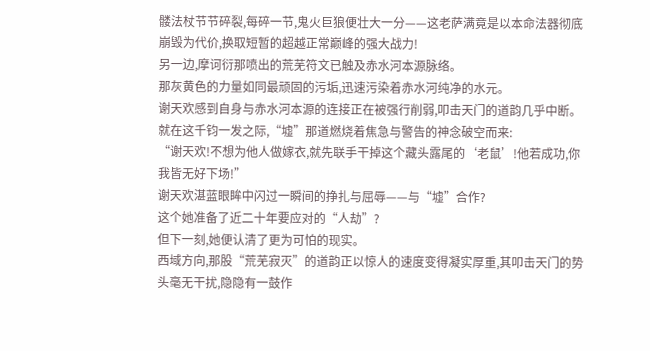髅法杖节节碎裂,每碎一节,鬼火巨狼便壮大一分——这老萨满竟是以本命法器彻底崩毁为代价,换取短暂的超越正常巅峰的强大战力!
另一边,摩诃衍那喷出的荒芜符文已触及赤水河本源脉络。
那灰黄色的力量如同最顽固的污垢,迅速污染着赤水河纯净的水元。
谢天欢感到自身与赤水河本源的连接正在被强行削弱,叩击天门的道韵几乎中断。
就在这千钧一发之际,“墟”那道燃烧着焦急与警告的神念破空而来:
“谢天欢!不想为他人做嫁衣,就先联手干掉这个藏头露尾的‘老鼠’!他若成功,你我皆无好下场!”
谢天欢湛蓝眼眸中闪过一瞬间的挣扎与屈辱——与“墟”合作?
这个她准备了近二十年要应对的“人劫”?
但下一刻,她便认清了更为可怕的现实。
西域方向,那股“荒芜寂灭”的道韵正以惊人的速度变得凝实厚重,其叩击天门的势头毫无干扰,隐隐有一鼓作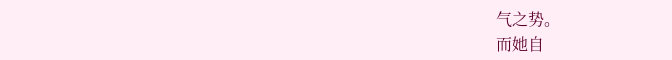气之势。
而她自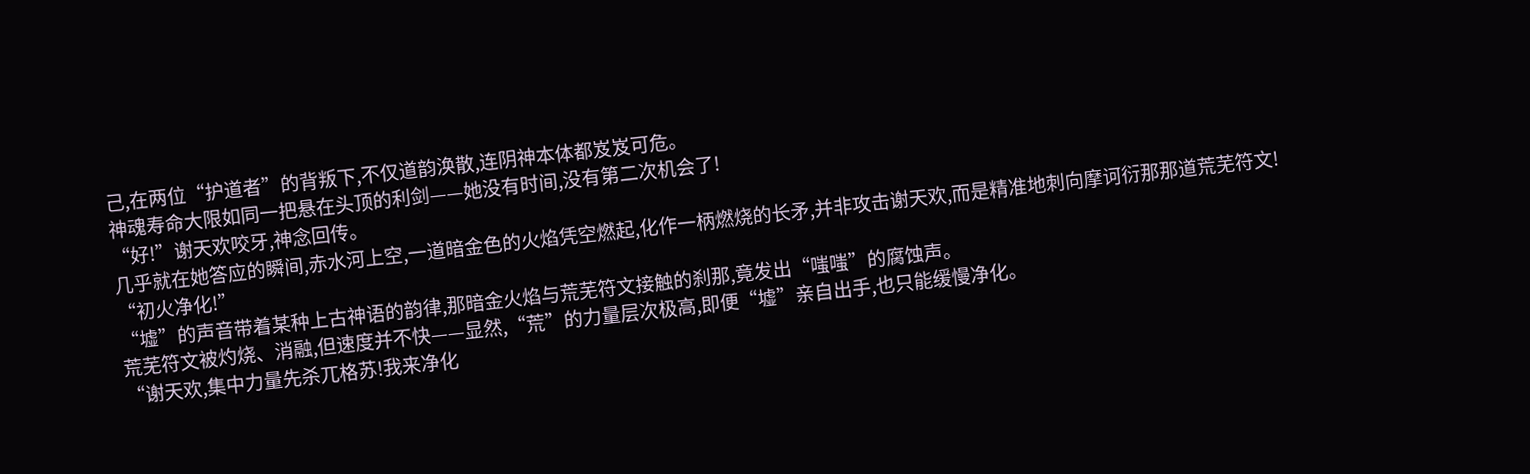己,在两位“护道者”的背叛下,不仅道韵涣散,连阴神本体都岌岌可危。
神魂寿命大限如同一把悬在头顶的利剑——她没有时间,没有第二次机会了!
“好!”谢天欢咬牙,神念回传。
几乎就在她答应的瞬间,赤水河上空,一道暗金色的火焰凭空燃起,化作一柄燃烧的长矛,并非攻击谢天欢,而是精准地刺向摩诃衍那那道荒芜符文!
“初火净化!”
“墟”的声音带着某种上古神语的韵律,那暗金火焰与荒芜符文接触的刹那,竟发出“嗤嗤”的腐蚀声。
荒芜符文被灼烧、消融,但速度并不快——显然,“荒”的力量层次极高,即便“墟”亲自出手,也只能缓慢净化。
“谢天欢,集中力量先杀兀格苏!我来净化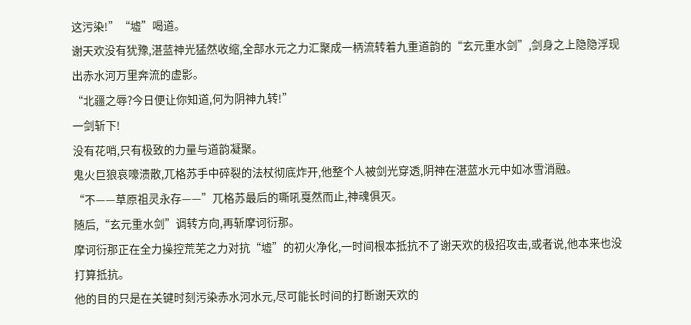这污染!”“墟”喝道。
谢天欢没有犹豫,湛蓝神光猛然收缩,全部水元之力汇聚成一柄流转着九重道韵的“玄元重水剑”,剑身之上隐隐浮现出赤水河万里奔流的虚影。
“北疆之辱?今日便让你知道,何为阴神九转!”
一剑斩下!
没有花哨,只有极致的力量与道韵凝聚。
鬼火巨狼哀嚎溃散,兀格苏手中碎裂的法杖彻底炸开,他整个人被剑光穿透,阴神在湛蓝水元中如冰雪消融。
“不——草原祖灵永存——”兀格苏最后的嘶吼戛然而止,神魂俱灭。
随后,“玄元重水剑”调转方向,再斩摩诃衍那。
摩诃衍那正在全力操控荒芜之力对抗“墟”的初火净化,一时间根本抵抗不了谢天欢的极招攻击,或者说,他本来也没打算抵抗。
他的目的只是在关键时刻污染赤水河水元,尽可能长时间的打断谢天欢的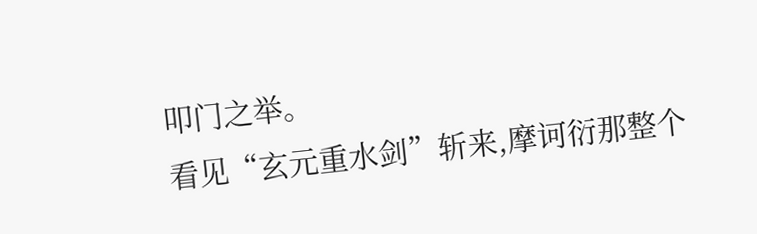叩门之举。
看见“玄元重水剑”斩来,摩诃衍那整个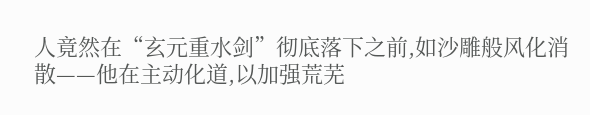人竟然在“玄元重水剑”彻底落下之前,如沙雕般风化消散——他在主动化道,以加强荒芜